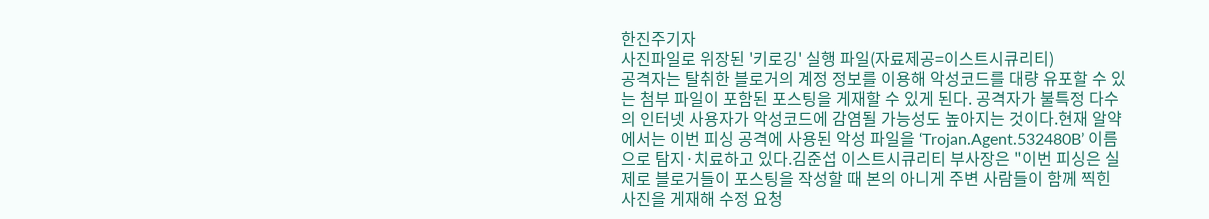한진주기자
사진파일로 위장된 '키로깅' 실행 파일(자료제공=이스트시큐리티)
공격자는 탈취한 블로거의 계정 정보를 이용해 악성코드를 대량 유포할 수 있는 첨부 파일이 포함된 포스팅을 게재할 수 있게 된다. 공격자가 불특정 다수의 인터넷 사용자가 악성코드에 감염될 가능성도 높아지는 것이다.현재 알약에서는 이번 피싱 공격에 사용된 악성 파일을 ‘Trojan.Agent.532480B’ 이름으로 탐지·치료하고 있다.김준섭 이스트시큐리티 부사장은 "이번 피싱은 실제로 블로거들이 포스팅을 작성할 때 본의 아니게 주변 사람들이 함께 찍힌 사진을 게재해 수정 요청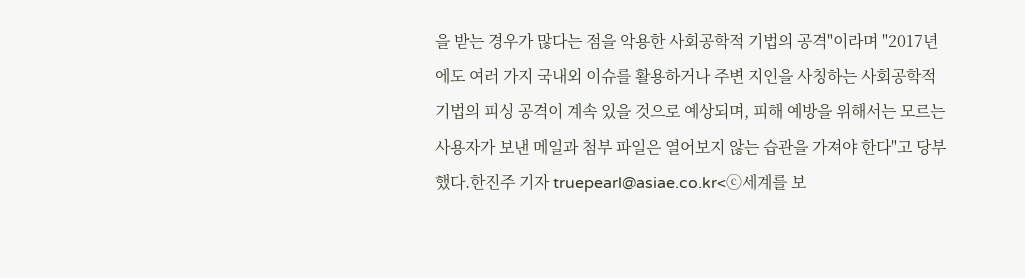을 받는 경우가 많다는 점을 악용한 사회공학적 기법의 공격"이라며 "2017년에도 여러 가지 국내외 이슈를 활용하거나 주변 지인을 사칭하는 사회공학적 기법의 피싱 공격이 계속 있을 것으로 예상되며, 피해 예방을 위해서는 모르는 사용자가 보낸 메일과 첨부 파일은 열어보지 않는 습관을 가져야 한다"고 당부했다.한진주 기자 truepearl@asiae.co.kr<ⓒ세계를 보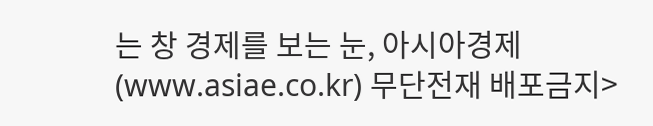는 창 경제를 보는 눈, 아시아경제(www.asiae.co.kr) 무단전재 배포금지>